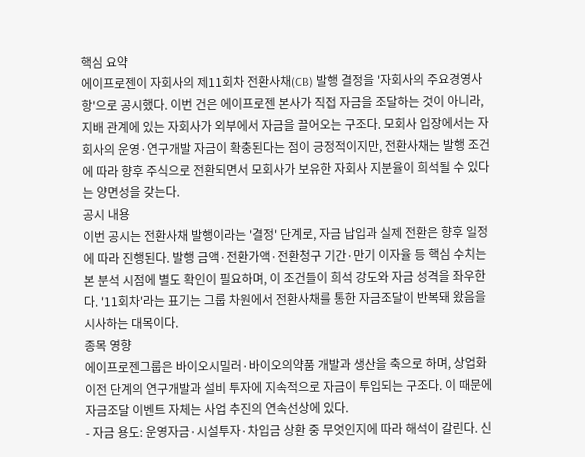핵심 요약
에이프로젠이 자회사의 제11회차 전환사채(CB) 발행 결정을 '자회사의 주요경영사항'으로 공시했다. 이번 건은 에이프로젠 본사가 직접 자금을 조달하는 것이 아니라, 지배 관계에 있는 자회사가 외부에서 자금을 끌어오는 구조다. 모회사 입장에서는 자회사의 운영·연구개발 자금이 확충된다는 점이 긍정적이지만, 전환사채는 발행 조건에 따라 향후 주식으로 전환되면서 모회사가 보유한 자회사 지분율이 희석될 수 있다는 양면성을 갖는다.
공시 내용
이번 공시는 전환사채 발행이라는 '결정' 단계로, 자금 납입과 실제 전환은 향후 일정에 따라 진행된다. 발행 금액·전환가액·전환청구 기간·만기 이자율 등 핵심 수치는 본 분석 시점에 별도 확인이 필요하며, 이 조건들이 희석 강도와 자금 성격을 좌우한다. '11회차'라는 표기는 그룹 차원에서 전환사채를 통한 자금조달이 반복돼 왔음을 시사하는 대목이다.
종목 영향
에이프로젠그룹은 바이오시밀러·바이오의약품 개발과 생산을 축으로 하며, 상업화 이전 단계의 연구개발과 설비 투자에 지속적으로 자금이 투입되는 구조다. 이 때문에 자금조달 이벤트 자체는 사업 추진의 연속선상에 있다.
- 자금 용도: 운영자금·시설투자·차입금 상환 중 무엇인지에 따라 해석이 갈린다. 신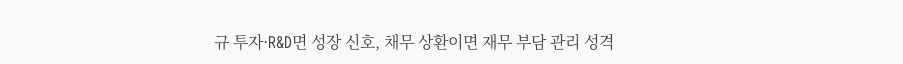규 투자·R&D면 성장 신호, 채무 상환이면 재무 부담 관리 성격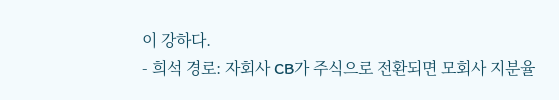이 강하다.
- 희석 경로: 자회사 CB가 주식으로 전환되면 모회사 지분율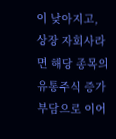이 낮아지고, 상장 자회사라면 해당 종목의 유통주식 증가 부담으로 이어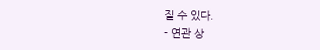질 수 있다.
- 연관 상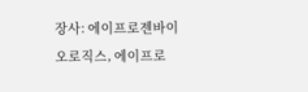장사: 에이프로젠바이오로직스, 에이프로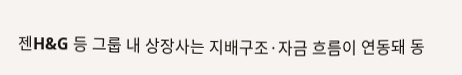젠H&G 등 그룹 내 상장사는 지배구조·자금 흐름이 연동돼 동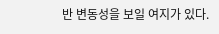반 변동성을 보일 여지가 있다.